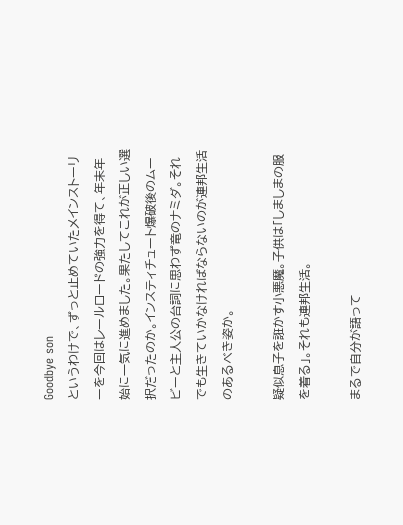Goodbye son
というわけで、ずっと止めていたメインストーリーを今回はレールロードの強力を得て、年末年始に一気に進めました。果たしてこれが正しい選択だったのか。インスティチュート爆破後のムービーと主人公の台詞に思わず竜のナミダ。それでも生きていかなければならないのが連邦生活のあるべき姿か。

疑似息子を誑かす小悪魔。子供は「しましまの服を着る」。それも連邦生活。

まるで自分が語って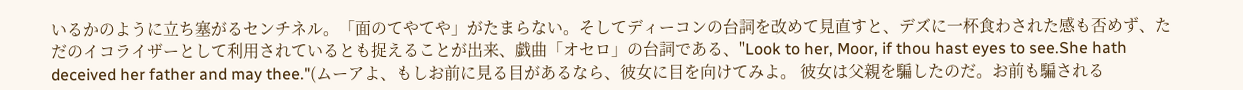いるかのように立ち塞がるセンチネル。「面のてやてや」がたまらない。そしてディーコンの台詞を改めて見直すと、デズに一杯食わされた感も否めず、ただのイコライザーとして利用されているとも捉えることが出来、戯曲「オセロ」の台詞である、"Look to her, Moor, if thou hast eyes to see.She hath deceived her father and may thee."(ムーアよ、もしお前に見る目があるなら、彼女に目を向けてみよ。 彼女は父親を騙したのだ。お前も騙される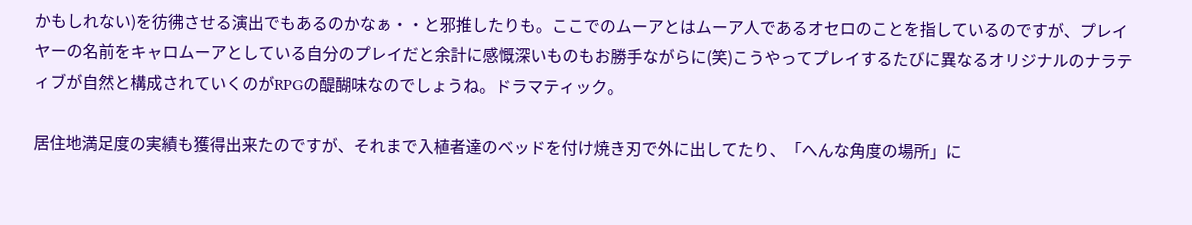かもしれない)を彷彿させる演出でもあるのかなぁ・・と邪推したりも。ここでのムーアとはムーア人であるオセロのことを指しているのですが、プレイヤーの名前をキャロムーアとしている自分のプレイだと余計に感慨深いものもお勝手ながらに(笑)こうやってプレイするたびに異なるオリジナルのナラティブが自然と構成されていくのがRPGの醍醐味なのでしょうね。ドラマティック。

居住地満足度の実績も獲得出来たのですが、それまで入植者達のベッドを付け焼き刃で外に出してたり、「へんな角度の場所」に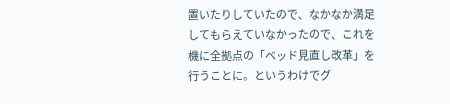置いたりしていたので、なかなか満足してもらえていなかったので、これを機に全拠点の「ベッド見直し改革」を行うことに。というわけでグ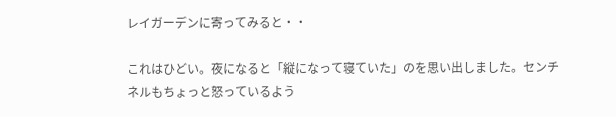レイガーデンに寄ってみると・・

これはひどい。夜になると「縦になって寝ていた」のを思い出しました。センチネルもちょっと怒っているよう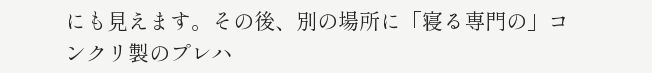にも見えます。その後、別の場所に「寝る専門の」コンクリ製のプレハ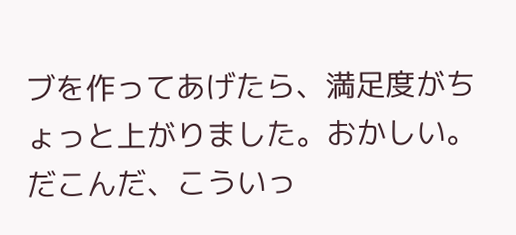ブを作ってあげたら、満足度がちょっと上がりました。おかしい。だこんだ、こういっ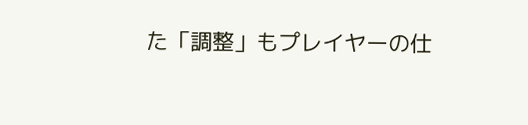た「調整」もプレイヤーの仕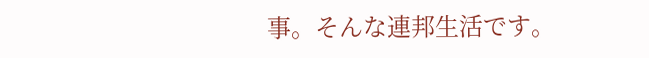事。そんな連邦生活です。